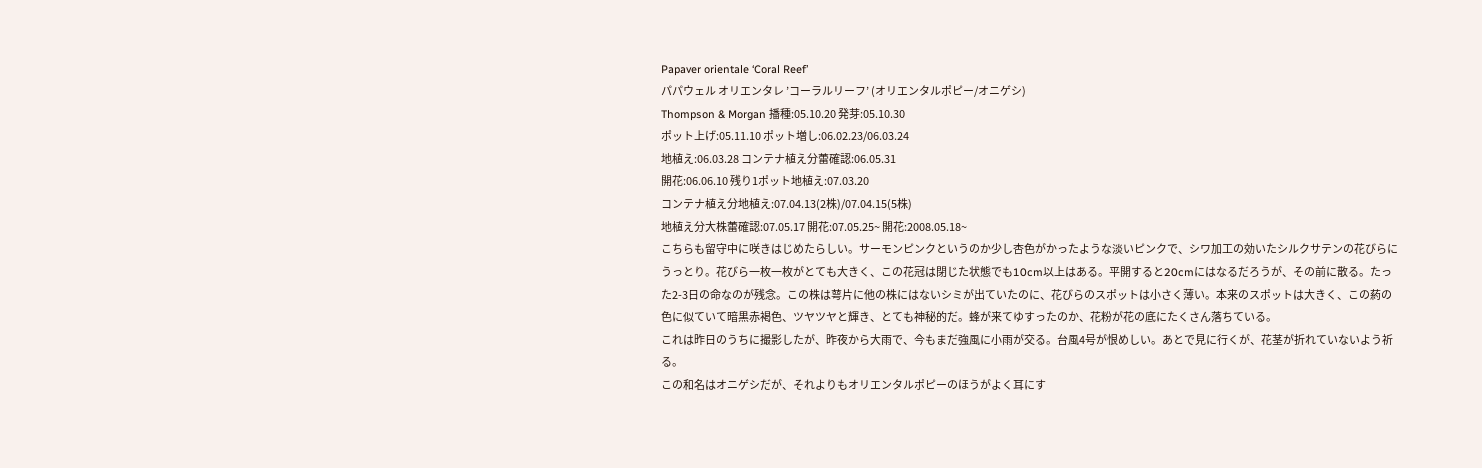Papaver orientale ‘Coral Reef’
パパウェル オリエンタレ ’コーラルリーフ’ (オリエンタルポピー/オニゲシ)
Thompson & Morgan 播種:05.10.20 発芽:05.10.30
ポット上げ:05.11.10 ポット増し:06.02.23/06.03.24
地植え:06.03.28 コンテナ植え分蕾確認:06.05.31
開花:06.06.10 残り1ポット地植え:07.03.20
コンテナ植え分地植え:07.04.13(2株)/07.04.15(5株)
地植え分大株蕾確認:07.05.17 開花:07.05.25~ 開花:2008.05.18~
こちらも留守中に咲きはじめたらしい。サーモンピンクというのか少し杏色がかったような淡いピンクで、シワ加工の効いたシルクサテンの花びらにうっとり。花びら一枚一枚がとても大きく、この花冠は閉じた状態でも10cm以上はある。平開すると20cmにはなるだろうが、その前に散る。たった2-3日の命なのが残念。この株は萼片に他の株にはないシミが出ていたのに、花びらのスポットは小さく薄い。本来のスポットは大きく、この葯の色に似ていて暗黒赤褐色、ツヤツヤと輝き、とても神秘的だ。蜂が来てゆすったのか、花粉が花の底にたくさん落ちている。
これは昨日のうちに撮影したが、昨夜から大雨で、今もまだ強風に小雨が交る。台風4号が恨めしい。あとで見に行くが、花茎が折れていないよう祈る。
この和名はオニゲシだが、それよりもオリエンタルポピーのほうがよく耳にす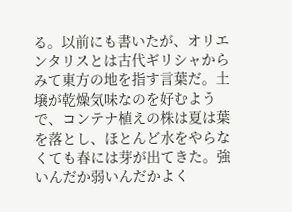る。以前にも書いたが、オリエンタリスとは古代ギリシャからみて東方の地を指す言葉だ。土壌が乾燥気味なのを好むようで、コンテナ植えの株は夏は葉を落とし、ほとんど水をやらなくても春には芽が出てきた。強いんだか弱いんだかよく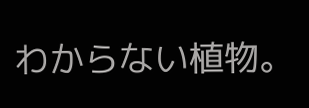わからない植物。